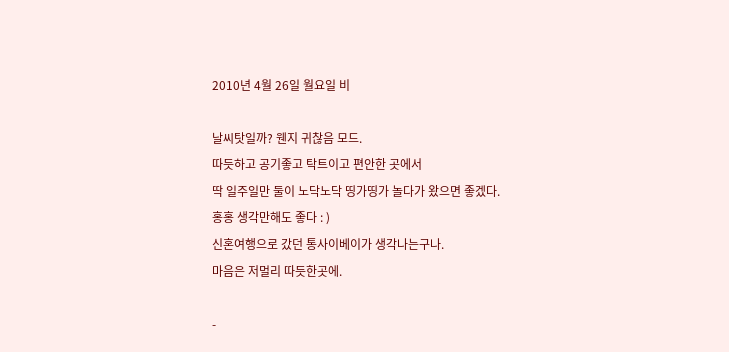2010년 4월 26일 월요일 비

날씨탓일까? 웬지 귀찮음 모드.
따듯하고 공기좋고 탁트이고 편안한 곳에서
딱 일주일만 둘이 노닥노닥 띵가띵가 놀다가 왔으면 좋겠다.
홍홍 생각만해도 좋다 : )
신혼여행으로 갔던 통사이베이가 생각나는구나.
마음은 저멀리 따듯한곳에.

-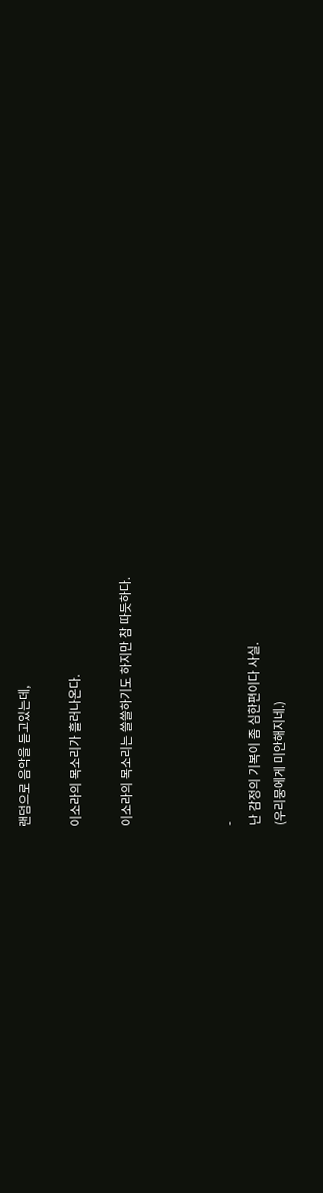랜덤으로 음악을 듣고있는데,

이소라의 목소리가 흘러나온다.

이소라의 목소리는 쓸쓸하기도 하지만 참 따듯하다.



-
난 감정의 기복이 좀 심한편이다 사실.
(우리뭉에게 미안해지네.)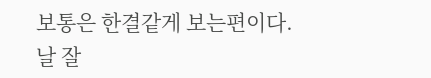보통은 한결같게 보는편이다. 날 잘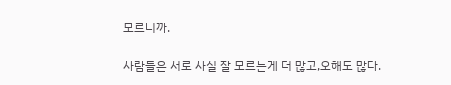모르니까.

사람들은 서로 사실 잘 모르는게 더 많고,오해도 많다.